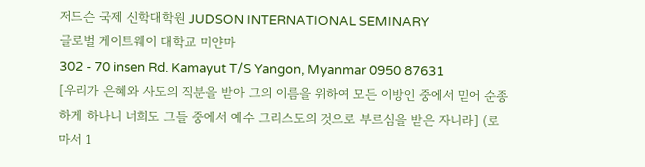저드슨 국제 신학대학원 JUDSON INTERNATIONAL SEMINARY
글로벌 게이트웨이 대학교 미얀마
302 - 70 insen Rd. Kamayut T/S Yangon, Myanmar 0950 87631
[우리가 은혜와 사도의 직분을 받아 그의 이름을 위하여 모든 이방인 중에서 믿어 순종하게 하나니 너희도 그들 중에서 예수 그리스도의 것으로 부르심을 받은 자니라] (로마서 1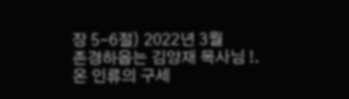장 5-6절) 2022년 3월
존경하옵는 김양재 목사님 !.
온 인류의 구세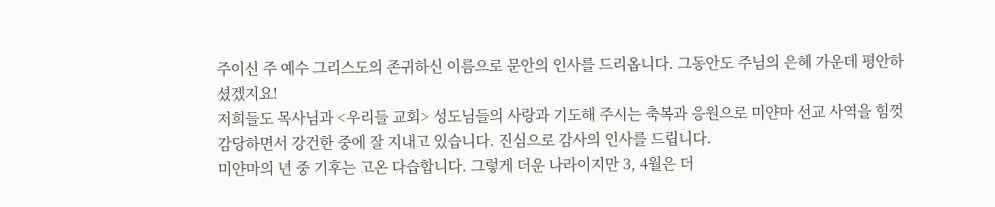주이신 주 예수 그리스도의 존귀하신 이름으로 문안의 인사를 드리옵니다. 그동안도 주님의 은혜 가운데 평안하셨겠지요!
저희들도 목사님과 <우리들 교회> 성도님들의 사랑과 기도해 주시는 축복과 응원으로 미얀마 선교 사역을 힘껏 감당하면서 강건한 중에 잘 지내고 있습니다. 진심으로 감사의 인사를 드립니다.
미얀마의 년 중 기후는 고온 다습합니다. 그렇게 더운 나라이지만 3, 4월은 더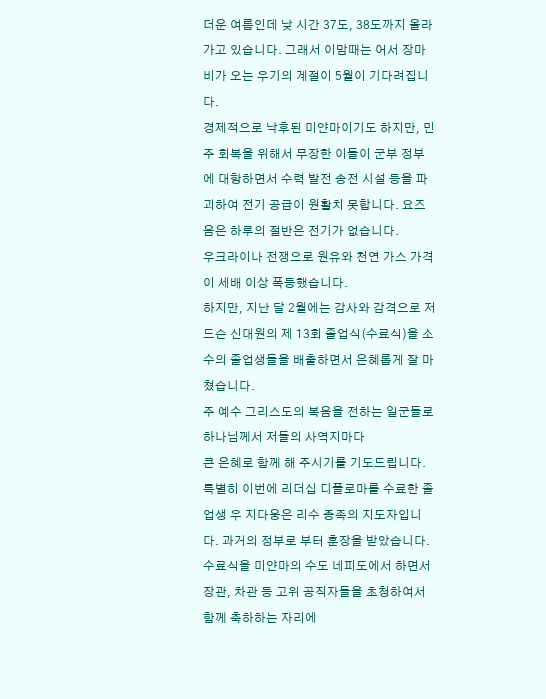더운 여름인데 낮 시간 37도, 38도까지 올라가고 있습니다. 그래서 이맘때는 어서 장마 비가 오는 우기의 계절이 5월이 기다려집니다.
경제적으로 낙후된 미얀마이기도 하지만, 민주 회복을 위해서 무장한 이들이 군부 정부에 대항하면서 수력 발전 송전 시설 등을 파괴하여 전기 공급이 원활치 못합니다. 요즈음은 하루의 절반은 전기가 없습니다.
우크라이나 전쟁으로 원유와 천연 가스 가격이 세배 이상 폭등했습니다.
하지만, 지난 달 2월에는 감사와 감격으로 저드슨 신대원의 제 13회 졸업식(수료식)을 소수의 졸업생들을 배출하면서 은혜롭게 잘 마쳤습니다.
주 예수 그리스도의 복음을 전하는 일군들로 하나님께서 저들의 사역지마다
큰 은혜로 함께 해 주시기를 기도드립니다. 특별히 이번에 리더십 디플로마를 수료한 졸업생 우 지다웅은 리수 종족의 지도자입니다. 과거의 정부로 부터 훈장을 받았습니다. 수료식을 미얀마의 수도 네피도에서 하면서 장관, 차관 등 고위 공직자들을 초청하여서 함께 축하하는 자리에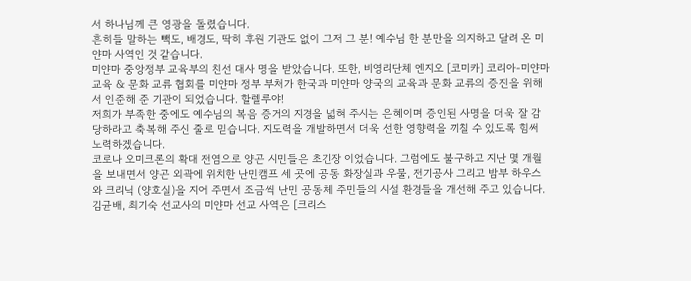서 하나님께 큰 영광을 돌렸습니다.
흔히들 말하는 빽도, 배경도, 딱히 후원 기관도 없이 그저 그 분! 예수님 한 분만을 의지하고 달려 온 미얀마 사역인 것 같습니다.
미얀마 중앙정부 교육부의 친선 대사 명을 받았습니다. 또한, 비영리단체 엔지오 [코미카] 코리아-미얀마 교육 & 문화 교류 협회를 미얀마 정부 부처가 한국과 미얀마 양국의 교육과 문화 교류의 증진을 위해서 인준해 준 기관이 되었습니다. 할렐루야!
저희가 부족한 중에도 예수님의 복음 증거의 지경을 넓혀 주시는 은혜이며 증인된 사명을 더욱 잘 감당하라고 축복해 주신 줄로 믿습니다. 지도력을 개발하면서 더욱 선한 영향력을 끼칠 수 있도록 힘써 노력하겠습니다.
코로나 오미크론의 확대 전염으로 양곤 시민들은 초긴장 이었습니다. 그럼에도 불구하고 지난 몇 개월을 보내면서 양곤 외곽에 위치한 난민캠프 세 곳에 공동 화장실과 우물, 전기공사 그리고 밤부 하우스와 크리닉 (양호실)을 지어 주면서 조금씩 난민 공동체 주민들의 시설 환경들을 개선해 주고 있습니다.
김균배, 최기숙 선교사의 미얀마 선교 사역은 [크리스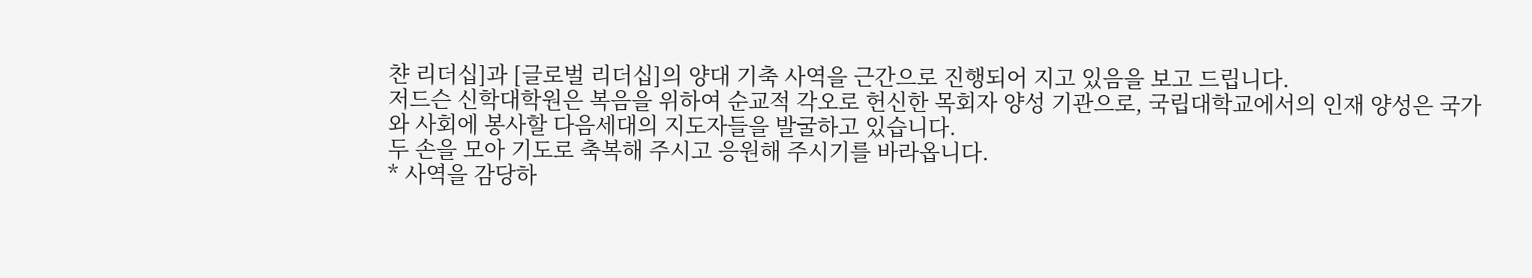챤 리더십]과 [글로벌 리더십]의 양대 기축 사역을 근간으로 진행되어 지고 있음을 보고 드립니다.
저드슨 신학대학원은 복음을 위하여 순교적 각오로 헌신한 목회자 양성 기관으로, 국립대학교에서의 인재 양성은 국가와 사회에 봉사할 다음세대의 지도자들을 발굴하고 있습니다.
두 손을 모아 기도로 축복해 주시고 응원해 주시기를 바라옵니다.
* 사역을 감당하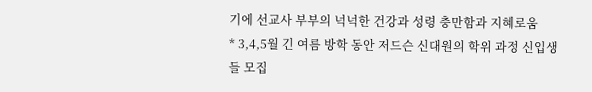기에 선교사 부부의 넉넉한 건강과 성령 충만함과 지혜로움
* 3,4,5월 긴 여름 방학 동안 저드슨 신대원의 학위 과정 신입생들 모집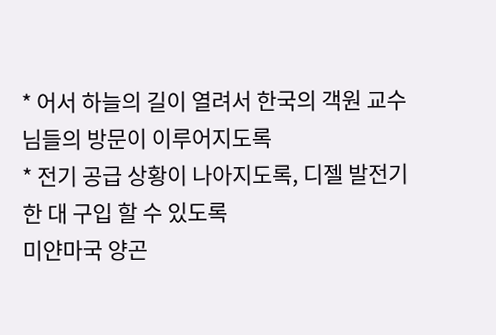* 어서 하늘의 길이 열려서 한국의 객원 교수님들의 방문이 이루어지도록
* 전기 공급 상황이 나아지도록, 디젤 발전기 한 대 구입 할 수 있도록
미얀마국 양곤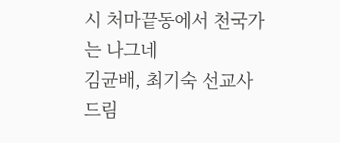시 처마끝동에서 천국가는 나그네
김균배, 최기숙 선교사 드림